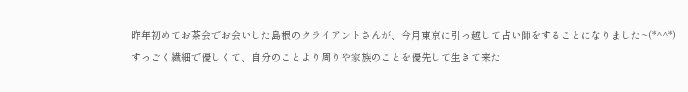昨年初めてお茶会でお会いした島根のクライアントさんが、今月東京に引っ越して占い師をすることになりました~(*^^*)
すっごく繊細で優しくて、自分のことより周りや家族のことを優先して生きて来た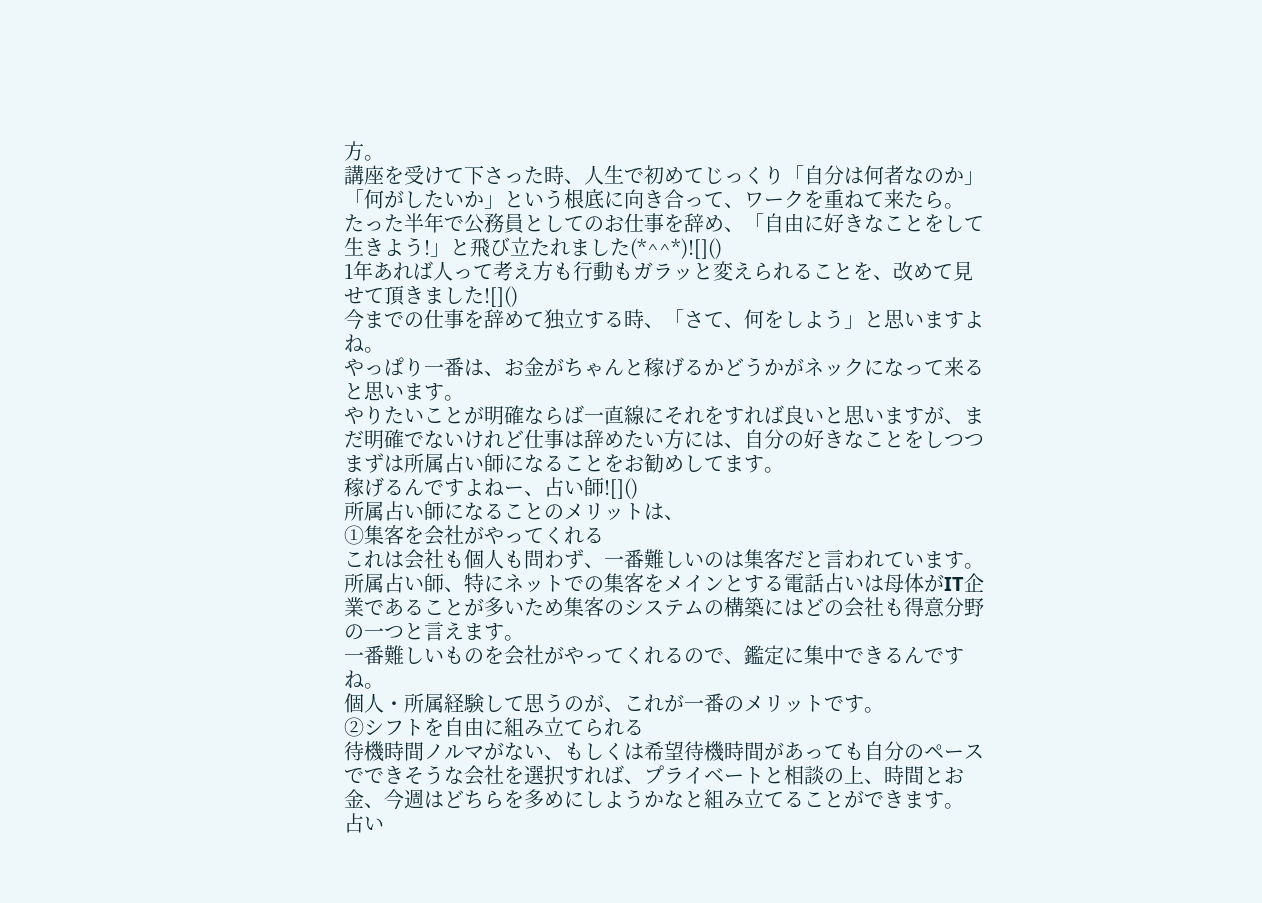方。
講座を受けて下さった時、人生で初めてじっくり「自分は何者なのか」「何がしたいか」という根底に向き合って、ワークを重ねて来たら。
たった半年で公務員としてのお仕事を辞め、「自由に好きなことをして生きよう!」と飛び立たれました(*^^*)![]()
1年あれば人って考え方も行動もガラッと変えられることを、改めて見せて頂きました![]()
今までの仕事を辞めて独立する時、「さて、何をしよう」と思いますよね。
やっぱり一番は、お金がちゃんと稼げるかどうかがネックになって来ると思います。
やりたいことが明確ならば一直線にそれをすれば良いと思いますが、まだ明確でないけれど仕事は辞めたい方には、自分の好きなことをしつつまずは所属占い師になることをお勧めしてます。
稼げるんですよねー、占い師![]()
所属占い師になることのメリットは、
①集客を会社がやってくれる
これは会社も個人も問わず、一番難しいのは集客だと言われています。
所属占い師、特にネットでの集客をメインとする電話占いは母体がIT企業であることが多いため集客のシステムの構築にはどの会社も得意分野の一つと言えます。
一番難しいものを会社がやってくれるので、鑑定に集中できるんですね。
個人・所属経験して思うのが、これが一番のメリットです。
②シフトを自由に組み立てられる
待機時間ノルマがない、もしくは希望待機時間があっても自分のペースでできそうな会社を選択すれば、プライベートと相談の上、時間とお金、今週はどちらを多めにしようかなと組み立てることができます。
占い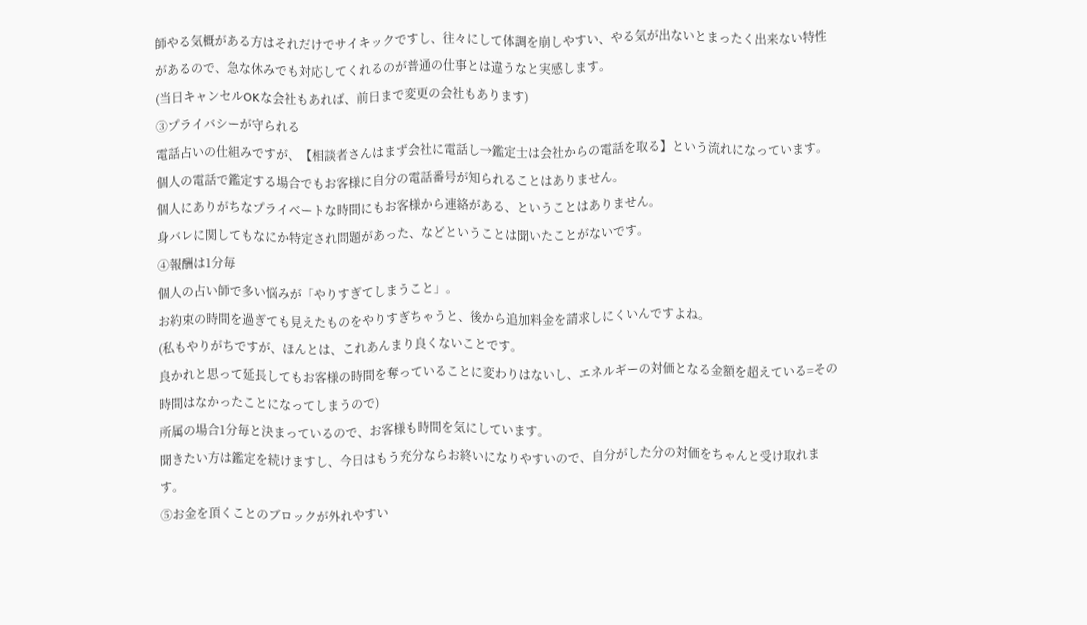師やる気概がある方はそれだけでサイキックですし、往々にして体調を崩しやすい、やる気が出ないとまったく出来ない特性があるので、急な休みでも対応してくれるのが普通の仕事とは違うなと実感します。
(当日キャンセルOKな会社もあれば、前日まで変更の会社もあります)
③プライバシーが守られる
電話占いの仕組みですが、【相談者さんはまず会社に電話し→鑑定士は会社からの電話を取る】という流れになっています。
個人の電話で鑑定する場合でもお客様に自分の電話番号が知られることはありません。
個人にありがちなプライベートな時間にもお客様から連絡がある、ということはありません。
身バレに関してもなにか特定され問題があった、などということは聞いたことがないです。
④報酬は1分毎
個人の占い師で多い悩みが「やりすぎてしまうこと」。
お約束の時間を過ぎても見えたものをやりすぎちゃうと、後から追加料金を請求しにくいんですよね。
(私もやりがちですが、ほんとは、これあんまり良くないことです。
良かれと思って延長してもお客様の時間を奪っていることに変わりはないし、エネルギーの対価となる金額を超えている=その時間はなかったことになってしまうので)
所属の場合1分毎と決まっているので、お客様も時間を気にしています。
聞きたい方は鑑定を続けますし、今日はもう充分ならお終いになりやすいので、自分がした分の対価をちゃんと受け取れます。
⑤お金を頂くことのブロックが外れやすい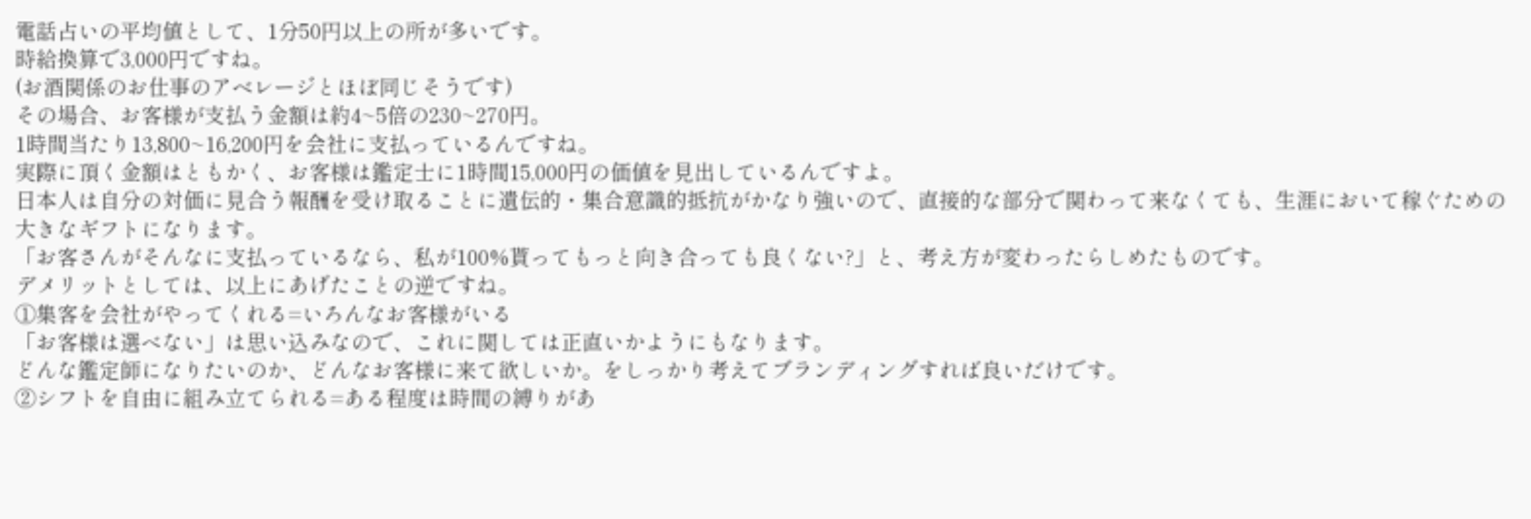電話占いの平均値として、1分50円以上の所が多いです。
時給換算で3,000円ですね。
(お酒関係のお仕事のアベレージとほぼ同じそうです)
その場合、お客様が支払う金額は約4~5倍の230~270円。
1時間当たり13,800~16,200円を会社に支払っているんですね。
実際に頂く金額はともかく、お客様は鑑定士に1時間15,000円の価値を見出しているんですよ。
日本人は自分の対価に見合う報酬を受け取ることに遺伝的・集合意識的抵抗がかなり強いので、直接的な部分で関わって来なくても、生涯において稼ぐための大きなギフトになります。
「お客さんがそんなに支払っているなら、私が100%貰ってもっと向き合っても良くない?」と、考え方が変わったらしめたものです。
デメリットとしては、以上にあげたことの逆ですね。
①集客を会社がやってくれる=いろんなお客様がいる
「お客様は選べない」は思い込みなので、これに関しては正直いかようにもなります。
どんな鑑定師になりたいのか、どんなお客様に来て欲しいか。をしっかり考えてブランディングすれば良いだけです。
②シフトを自由に組み立てられる=ある程度は時間の縛りがあ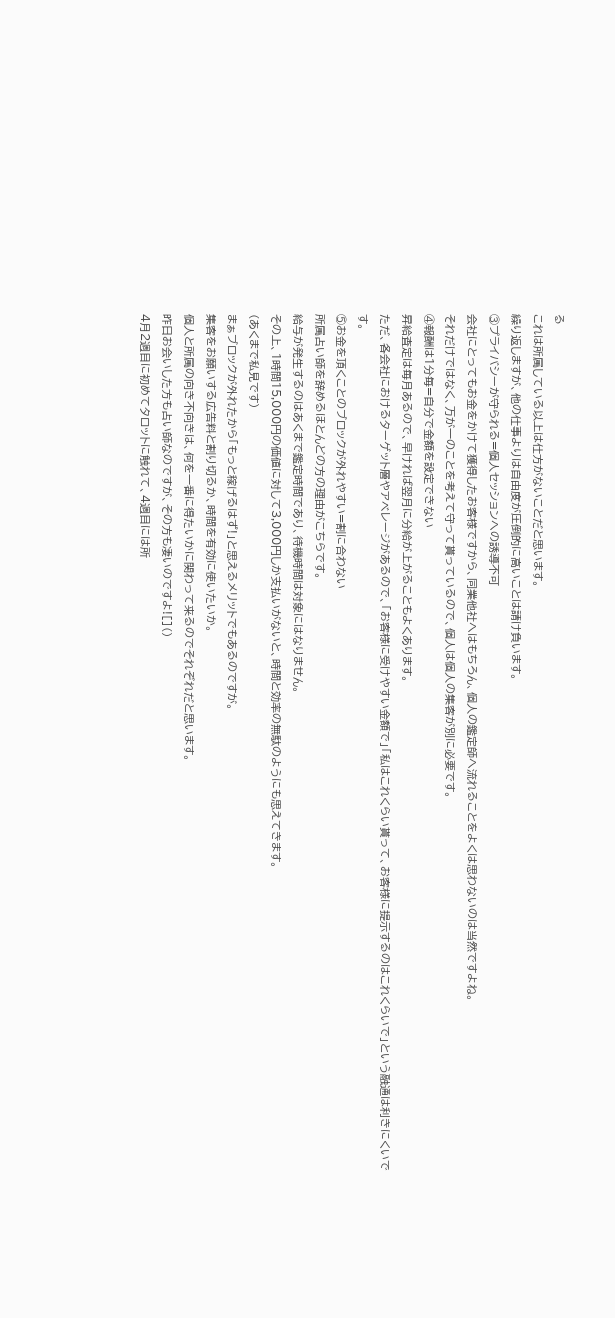る
これは所属している以上は仕方がないことだと思います。
繰り返しますが、他の仕事よりは自由度が圧倒的に高いことは請け負います。
③プライバシーが守られる=個人セッションへの誘導不可
会社にとってもお金をかけて獲得したお客様ですから、同業他社へはもちろん、個人の鑑定師へ流れることをよくは思わないのは当然ですよね。
それだけではなく、万が一のことを考えて守って貰っているので、個人は個人の集客が別に必要です。
④報酬は1分毎=自分で金額を設定できない
昇給査定は毎月あるので、早ければ翌月に分給が上がることもよくあります。
ただ、各会社におけるターゲット層やアベレージがあるので、「お客様に受けやすい金額で」「私はこれくらい貰って、お客様に提示するのはこれくらいで」という融通は利きにくいです。
⑤お金を頂くことのブロックが外れやすい=割に合わない
所属占い師を辞めるほとんどの方の理由がこちらです。
給与が発生するのはあくまで鑑定時間であり、待機時間は対象にはなりません。
その上、1時間15,000円の価値に対して3,000円しか支払いがないと、時間と効率の無駄のようにも思えてきます。
(あくまで私見です)
まぁブロックが外れたから「もっと稼げるはず!」と思えるメリットでもあるのですが。
集客をお願いする広告料と割り切るか、時間を有効に使いたいか。
個人と所属の向き不向きは、何を一番に得たいかに関わって来るのでそれぞれだと思います。
昨日お会いした方も占い師なのですが、その方も凄いのですよ![]()
4月2週目に初めてタロットに触れて、4週目には所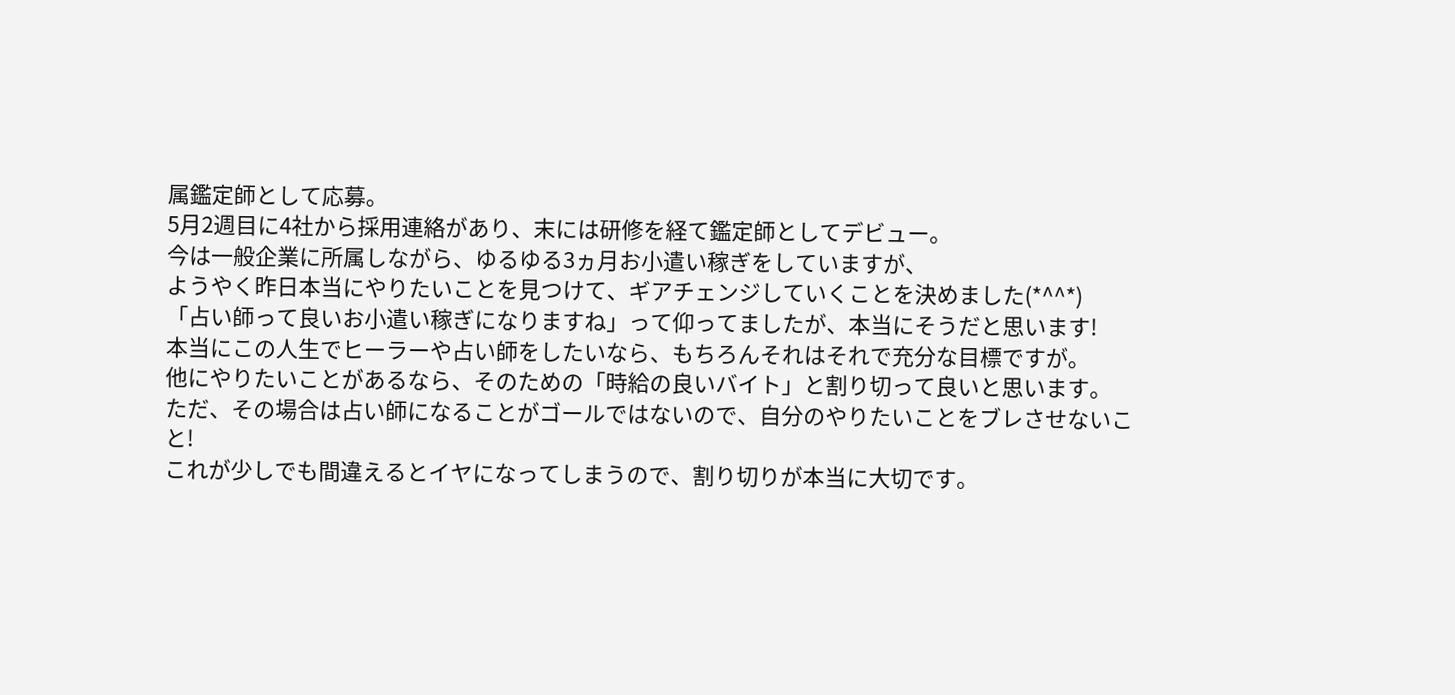属鑑定師として応募。
5月2週目に4社から採用連絡があり、末には研修を経て鑑定師としてデビュー。
今は一般企業に所属しながら、ゆるゆる3ヵ月お小遣い稼ぎをしていますが、
ようやく昨日本当にやりたいことを見つけて、ギアチェンジしていくことを決めました(*^^*)
「占い師って良いお小遣い稼ぎになりますね」って仰ってましたが、本当にそうだと思います!
本当にこの人生でヒーラーや占い師をしたいなら、もちろんそれはそれで充分な目標ですが。
他にやりたいことがあるなら、そのための「時給の良いバイト」と割り切って良いと思います。
ただ、その場合は占い師になることがゴールではないので、自分のやりたいことをブレさせないこと!
これが少しでも間違えるとイヤになってしまうので、割り切りが本当に大切です。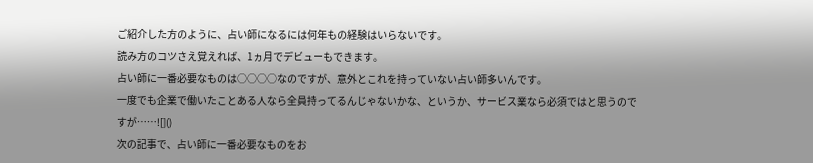ご紹介した方のように、占い師になるには何年もの経験はいらないです。
読み方のコツさえ覚えれば、1ヵ月でデビューもできます。
占い師に一番必要なものは○○○○なのですが、意外とこれを持っていない占い師多いんです。
一度でも企業で働いたことある人なら全員持ってるんじゃないかな、というか、サービス業なら必須ではと思うのですが……![]()
次の記事で、占い師に一番必要なものをお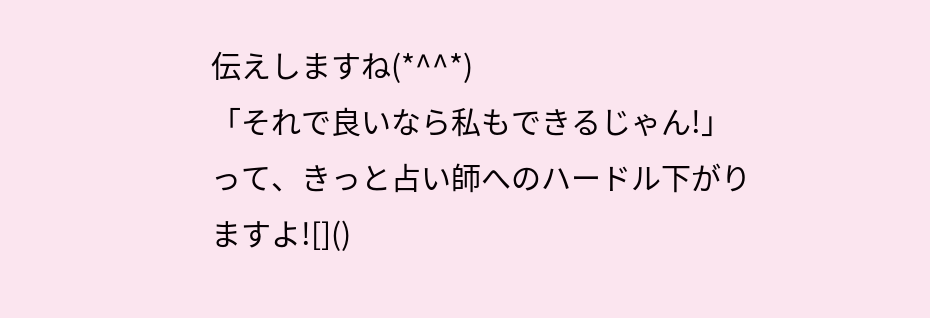伝えしますね(*^^*)
「それで良いなら私もできるじゃん!」って、きっと占い師へのハードル下がりますよ![]()